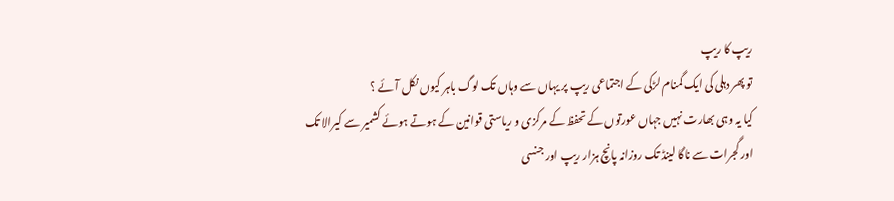ریپ کا ریپ
تو پھر دہلی کی ایک گمنام لڑکی کے اجتماعی ریپ پر یہاں سے وہاں تک لوگ باہر کیوں نکل آئے ؟
کیا یہ وہی بھارت نہیں جہاں عورتوں کے تحفظ کے مرکزی و ریاستی قوانین کے ہوتے ہوئے کشمیر سے کیرالا تک اور گجرات سے ناگا لینڈ تک روزانہ پانچ ہزار ریپ اور جنسی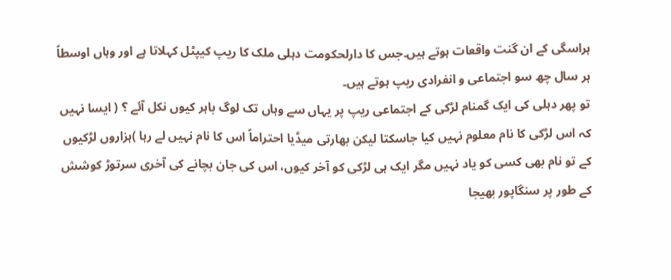ہراسگی کے ان گنت واقعات ہوتے ہیں۔جس کا دارلحکومت دہلی ملک کا ریپ کیپٹل کہلاتا ہے اور وہاں اوسطاً ہر سال چھ سو اجتماعی و انفرادی ریپ ہوتے ہیں۔
تو پھر دہلی کی ایک گمنام لڑکی کے اجتماعی ریپ پر یہاں سے وہاں تک لوگ باہر کیوں نکل آئے ؟ ( ایسا نہیں کہ اس لڑکی کا نام معلوم نہیں کیا جاسکتا لیکن بھارتی میڈیا احتراماً اس کا نام نہیں لے رہا )ہزاروں لڑکیوں کے تو نام بھی کسی کو یاد نہیں مگر ایک ہی لڑکی کو آخر کیوں، اس کی جان بچانے کی آخری سرتوڑ کوشش کے طور پر سنگاپور بھیجا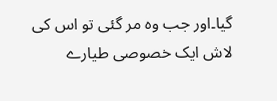گیا۔اور جب وہ مر گئی تو اس کی لاش ایک خصوصی طیارے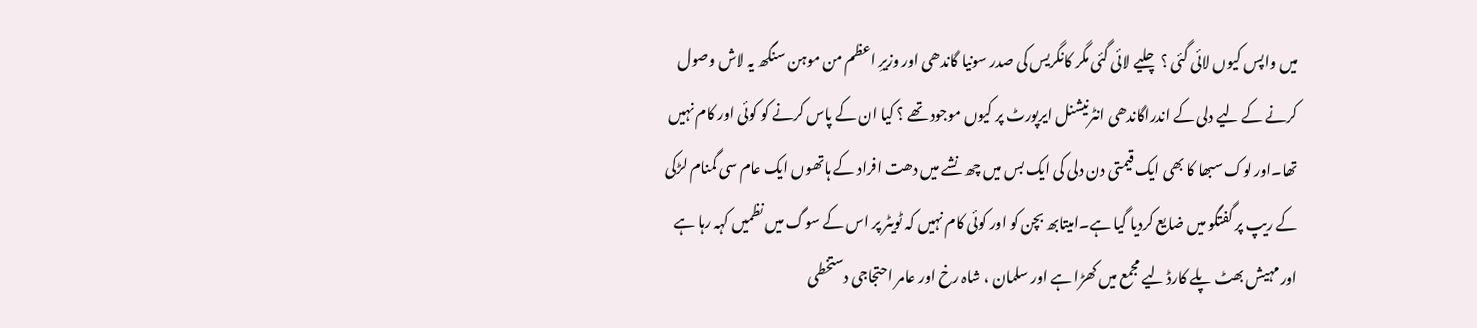میں واپس کیوں لائی گئی ؟ چلیے لائی گئی مگر کانگریس کی صدر سونیا گاندھی اور وزیرِ اعظم من موہن سنگھ یہ لاش وصول کرنے کے لیے دلی کے اندراگاندھی انٹرنیشنل ایرپورٹ پر کیوں موجود تھے ؟ کیا ان کے پاس کرنے کو کوئی اور کام نہیں تھا۔اور لوک سبھا کا بھی ایک قیمتی دن دلی کی ایک بس میں چھ نشے میں دھت افراد کے ہاتھوں ایک عام سی گمنام لڑکی کے ریپ پر گفتگو میں ضایع کردیا گیا ہے۔امیتابھ بچن کو اور کوئی کام نہیں کہ ٹویٹر پر اس کے سوگ میں نظمیں کہہ رہا ہے اور مہیش بھٹ پلے کارڈ لیے مجمع میں کھڑا ہے اور سلمان ، شاہ رخ اور عامر احتجاجی دستخطی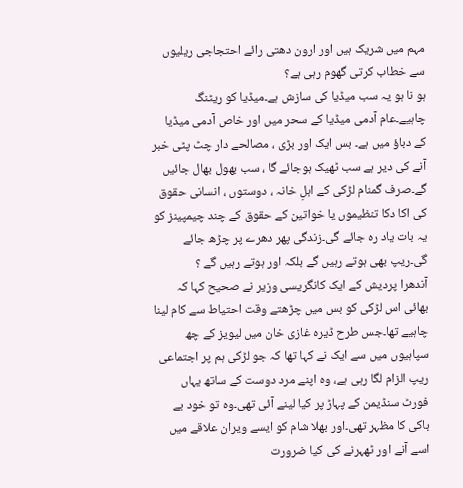مہم میں شریک ہیں اور ارون دھتی رائے احتجاجی ریلیوں سے خطاب کرتی گھوم رہی ہے؟
ہو نا ہو یہ سب میڈیا کی سازش ہے۔میڈیا کو ریٹنگ چاہیے۔عام آدمی میڈیا کے سحر میں اور خاص آدمی میڈیا کے دباؤ میں ہے۔ بس ایک اور بڑی ، مصالحے دار چٹ پٹی خبر آنے کی دیر ہے سب ٹھیک ہوجائے گا ، سب بھول بھال جائیں گے۔صرف گمنام لڑکی کے اہلِ خانہ ، دوستوں ، انسانی حقوق کی اکا دکا تنظیموں یا خواتین کے حقوق کے چند چیمپینز کو یہ بات یاد رہ جائے گی۔زندگی پھر دھرے پر چڑھ جائے گی۔ریپ بھی ہوتے رہیں گے بلکہ اور ہوتے رہیں گے ؟
آندھرا پردیش کے ایک کانگریسی وزیر نے صحیح کہا کہ بھائی اس لڑکی کو بس میں چڑھتے وقت احتیاط سے کام لینا چاہیے تھا۔جس طرح ڈیرہ غازی خان میں لیویز کے چھ سپاہیوں میں سے ایک نے کہا تھا کہ جو لڑکی ہم پر اجتماعی ریپ الزام لگا رہی ہے، وہ اپنے مرد دوست کے ساتھ یہاں فورٹ سنڈیمن کے پہاڑ پر کیا لینے آئی تھی۔وہ تو خود بے باکی کا مظہر تھی۔اور بھلا شام کو ایسے ویران علاقے میں اسے آنے اور ٹھہرنے کی کیا ضرورت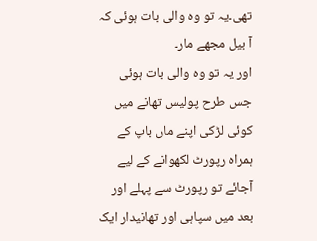تھی۔یہ تو وہ والی بات ہوئی کہ آ بیل مجھے مار۔
اور یہ تو وہ والی بات ہوئی جس طرح پولیس تھانے میں کوئی لڑکی اپنے ماں باپ کے ہمراہ رپورٹ لکھوانے کے لیے آجائے تو رپورٹ سے پہلے اور بعد میں سپاہی اور تھانیدار ایک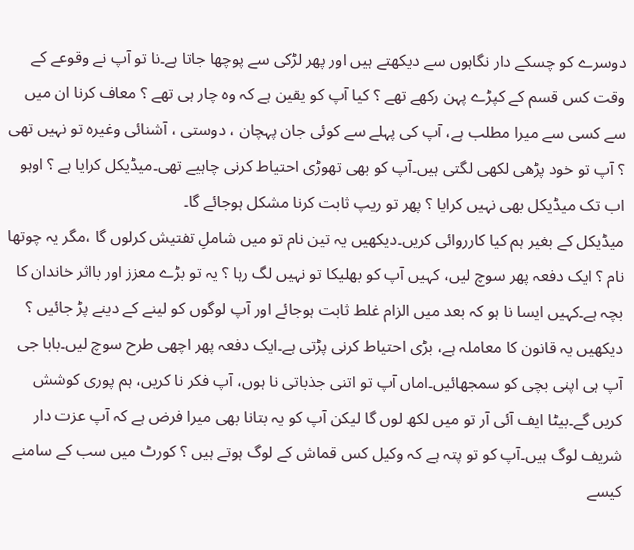دوسرے کو چسکے دار نگاہوں سے دیکھتے ہیں اور پھر لڑکی سے پوچھا جاتا ہے۔نا تو آپ نے وقوعے کے وقت کس قسم کے کپڑے پہن رکھے تھے ؟ کیا آپ کو یقین ہے کہ وہ چار ہی تھے ؟ معاف کرنا ان میں سے کسی سے میرا مطلب ہے، آپ کی پہلے سے کوئی جان پہچان ، دوستی ، آشنائی وغیرہ تو نہیں تھی ؟ آپ تو خود پڑھی لکھی لگتی ہیں۔آپ کو بھی تھوڑی احتیاط کرنی چاہیے تھی۔میڈیکل کرایا ہے ؟ اوہو اب تک میڈیکل بھی نہیں کرایا ؟ پھر تو ریپ ثابت کرنا مشکل ہوجائے گا۔
میڈیکل کے بغیر ہم کیا کارروائی کریں۔دیکھیں یہ تین نام تو میں شاملِ تفتیش کرلوں گا ،مگر یہ چوتھا نام ؟ ایک دفعہ پھر سوچ لیں، کہیں آپ کو بھلیکا تو نہیں لگ رہا ؟ یہ تو بڑے معزز اور بااثر خاندان کا بچہ ہے۔کہیں ایسا نا ہو کہ بعد میں الزام غلط ثابت ہوجائے اور آپ لوگوں کو لینے کے دینے پڑ جائیں ؟ دیکھیں یہ قانون کا معاملہ ہے، بڑی احتیاط کرنی پڑتی ہے۔ایک دفعہ پھر اچھی طرح سوچ لیں۔بابا جی آپ ہی اپنی بچی کو سمجھائیں۔اماں آپ تو اتنی جذباتی نا ہوں، آپ فکر نا کریں، ہم پوری کوشش کریں گے۔بیٹا ایف آئی آر تو میں لکھ لوں گا لیکن آپ کو یہ بتانا بھی میرا فرض ہے کہ آپ عزت دار شریف لوگ ہیں۔آپ کو تو پتہ ہے کہ وکیل کس قماش کے لوگ ہوتے ہیں ؟ کورٹ میں سب کے سامنے کیسے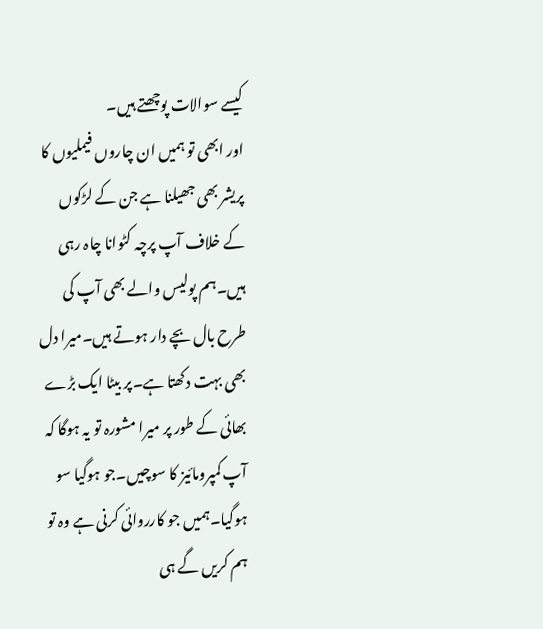کیسے سوالات پوچھتے ہیں۔
اور ابھی تو ہمیں ان چاروں فیملیوں کا پریشر بھی جھیلنا ہے جن کے لڑکوں کے خلاف آپ پرچہ کٹوانا چاہ رہی ہیں۔ہم پولیس والے بھی آپ کی طرح بال بچے دار ہوتے ہیں۔میرا دل بھی بہت دکھتا ہے۔پر بیٹا ایک بڑے بھائی کے طور پر میرا مشورہ تو یہ ہوگا کہ آپ کمپرومائیز کا سوچیں۔جو ہوگیا سو ہوگیا۔ہمیں جو کارروائی کرنی ہے وہ تو ہم کریں گے ہی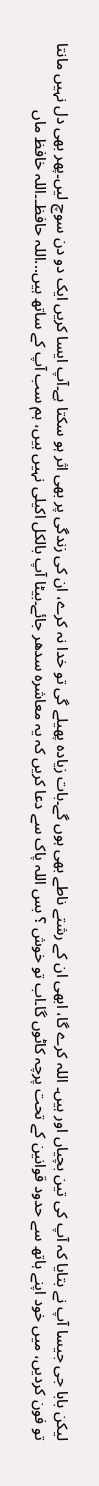لیکن بابا جی جیسا آپ نے بتایا کہ آپ کی تین بچیاں اور ہیں۔ اللہ کرے گا، ابھی ان کے رشتے ناطے بھی ہوں گے۔بات زیادہ پھیلے گی تو خدا نہ کرے، ان کی زندگی پر بھی اثر ہو سکتا ہے۔آپ ایسا کریں ایک دو دن سوچ لیں۔پھر بھی دل نہیں مانتا تو فون کردیں، میں خود اپنے ہاتھ سے حدود قوانین کے تحت پرچہ کاٹوں گا۔اب تو خوش ؟ بس اللہ پاک سے دعا کریں کہ یہ معاشرہ سدھر جائے۔بیٹا آپ بالکل اکیلی نہیں ہیں، ہم سب آپ کے ساتھ ہیں...اللہ حافظ۔۔اللہ خافظ ماں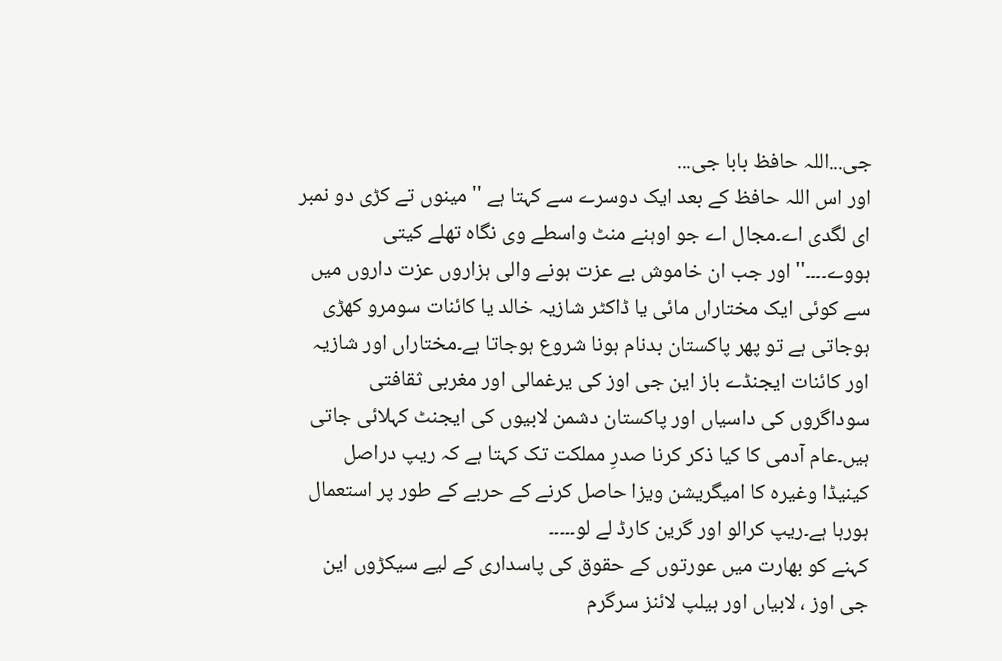جی...اللہ حافظ بابا جی...
اور اس اللہ حافظ کے بعد ایک دوسرے سے کہتا ہے '' مینوں تے کڑی دو نمبر ای لگدی اے۔مجال اے جو اوہنے منٹ واسطے وی نگاہ تھلے کیتی ہووے۔۔۔۔''اور جب ان خاموش بے عزت ہونے والی ہزاروں عزت داروں میں سے کوئی ایک مختاراں مائی یا ڈاکٹر شازیہ خالد یا کائنات سومرو کھڑی ہوجاتی ہے تو پھر پاکستان بدنام ہونا شروع ہوجاتا ہے۔مختاراں اور شازیہ اور کائنات ایجنڈے باز این جی اوز کی یرغمالی اور مغربی ثقافتی سوداگروں کی داسیاں اور پاکستان دشمن لابیوں کی ایجنٹ کہلائی جاتی ہیں۔عام آدمی کا کیا ذکر کرنا صدرِ مملکت تک کہتا ہے کہ ریپ دراصل کینیڈا وغیرہ کا امیگریشن ویزا حاصل کرنے کے حربے کے طور پر استعمال ہورہا ہے۔ریپ کرالو اور گرین کارڈ لے لو۔۔۔۔۔
کہنے کو بھارت میں عورتوں کے حقوق کی پاسداری کے لیے سیکڑوں این جی اوز ، لابیاں اور ہیلپ لائنز سرگرم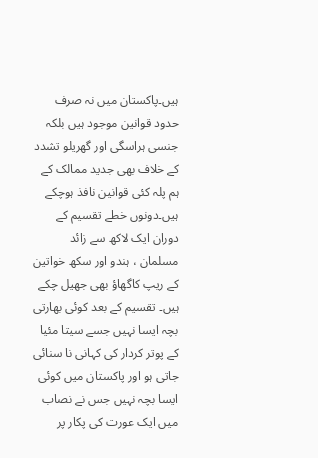ہیں۔پاکستان میں نہ صرف حدود قوانین موجود ہیں بلکہ جنسی ہراسگی اور گھریلو تشدد کے خلاف بھی جدید ممالک کے ہم پلہ کئی قوانین نافذ ہوچکے ہیں۔دونوں خطے تقسیم کے دوران ایک لاکھ سے زائد مسلمان ، ہندو اور سکھ خواتین کے ریپ کاگھاؤ بھی جھیل چکے ہیں۔ تقسیم کے بعد کوئی بھارتی بچہ ایسا نہیں جسے سیتا مئیا کے پوتر کردار کی کہانی نا سنائی جاتی ہو اور پاکستان میں کوئی ایسا بچہ نہیں جس نے نصاب میں ایک عورت کی پکار پر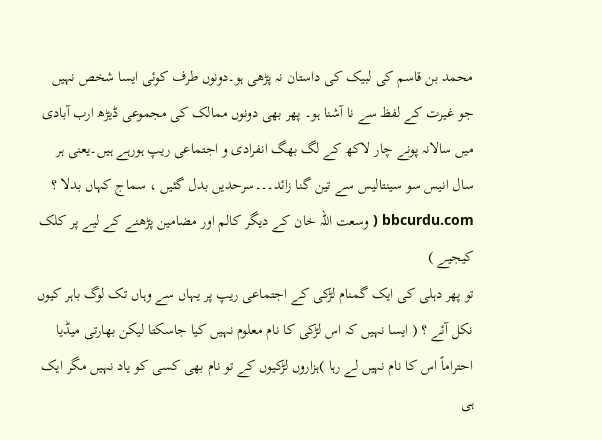محمد بن قاسم کی لبیک کی داستان نہ پڑھی ہو۔دونوں طرف کوئی ایسا شخص نہیں جو غیرت کے لفظ سے نا آشنا ہو۔ پھر بھی دونوں ممالک کی مجموعی ڈیڑھ ارب آبادی میں سالانہ پونے چار لاکھ کے لگ بھگ انفرادی و اجتماعی ریپ ہورہے ہیں۔یعنی ہر سال انیس سو سینتالیس سے تین گنا زائد۔۔۔سرحدیں بدل گئیں ، سماج کہاں بدلا ؟
bbcurdu.com ( وسعت اللہ خان کے دیگر کالم اور مضامین پڑھنے کے لیے پر کلک کیجیے )
تو پھر دہلی کی ایک گمنام لڑکی کے اجتماعی ریپ پر یہاں سے وہاں تک لوگ باہر کیوں نکل آئے ؟ ( ایسا نہیں کہ اس لڑکی کا نام معلوم نہیں کیا جاسکتا لیکن بھارتی میڈیا احتراماً اس کا نام نہیں لے رہا )ہزاروں لڑکیوں کے تو نام بھی کسی کو یاد نہیں مگر ایک ہی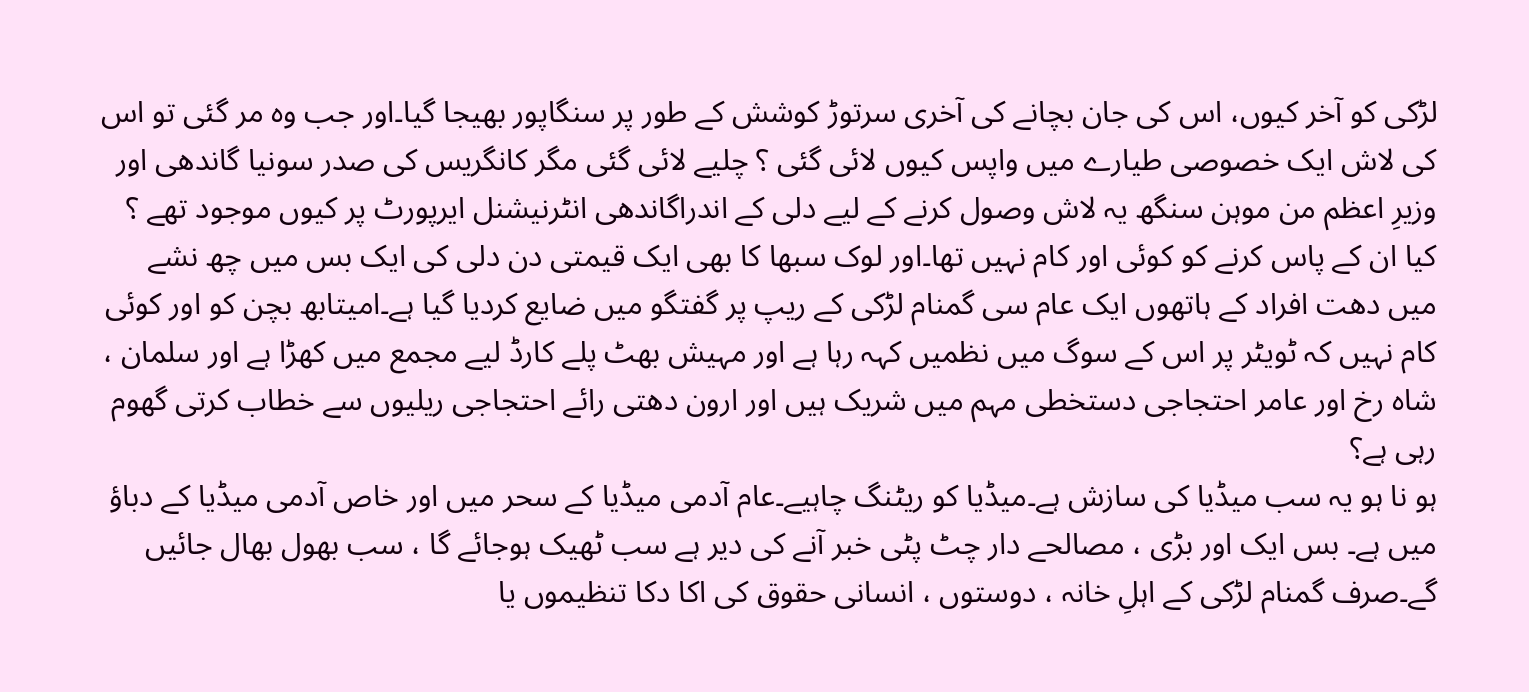لڑکی کو آخر کیوں، اس کی جان بچانے کی آخری سرتوڑ کوشش کے طور پر سنگاپور بھیجا گیا۔اور جب وہ مر گئی تو اس کی لاش ایک خصوصی طیارے میں واپس کیوں لائی گئی ؟ چلیے لائی گئی مگر کانگریس کی صدر سونیا گاندھی اور وزیرِ اعظم من موہن سنگھ یہ لاش وصول کرنے کے لیے دلی کے اندراگاندھی انٹرنیشنل ایرپورٹ پر کیوں موجود تھے ؟ کیا ان کے پاس کرنے کو کوئی اور کام نہیں تھا۔اور لوک سبھا کا بھی ایک قیمتی دن دلی کی ایک بس میں چھ نشے میں دھت افراد کے ہاتھوں ایک عام سی گمنام لڑکی کے ریپ پر گفتگو میں ضایع کردیا گیا ہے۔امیتابھ بچن کو اور کوئی کام نہیں کہ ٹویٹر پر اس کے سوگ میں نظمیں کہہ رہا ہے اور مہیش بھٹ پلے کارڈ لیے مجمع میں کھڑا ہے اور سلمان ، شاہ رخ اور عامر احتجاجی دستخطی مہم میں شریک ہیں اور ارون دھتی رائے احتجاجی ریلیوں سے خطاب کرتی گھوم رہی ہے؟
ہو نا ہو یہ سب میڈیا کی سازش ہے۔میڈیا کو ریٹنگ چاہیے۔عام آدمی میڈیا کے سحر میں اور خاص آدمی میڈیا کے دباؤ میں ہے۔ بس ایک اور بڑی ، مصالحے دار چٹ پٹی خبر آنے کی دیر ہے سب ٹھیک ہوجائے گا ، سب بھول بھال جائیں گے۔صرف گمنام لڑکی کے اہلِ خانہ ، دوستوں ، انسانی حقوق کی اکا دکا تنظیموں یا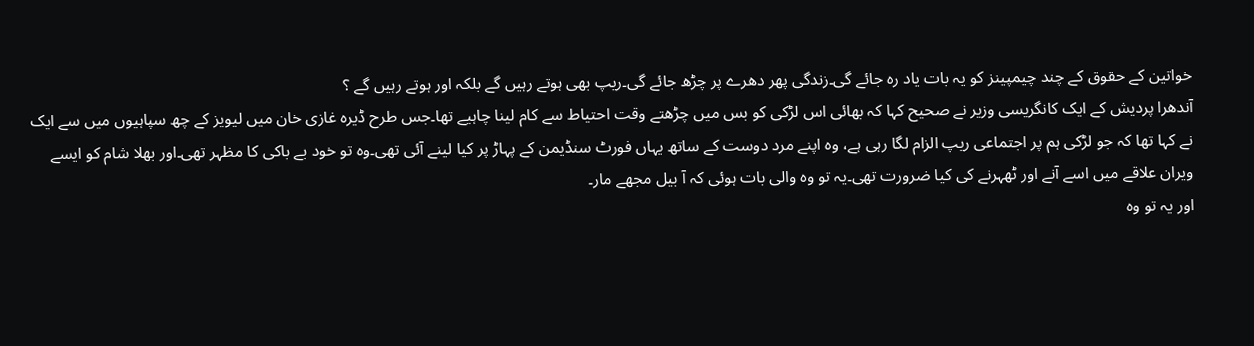خواتین کے حقوق کے چند چیمپینز کو یہ بات یاد رہ جائے گی۔زندگی پھر دھرے پر چڑھ جائے گی۔ریپ بھی ہوتے رہیں گے بلکہ اور ہوتے رہیں گے ؟
آندھرا پردیش کے ایک کانگریسی وزیر نے صحیح کہا کہ بھائی اس لڑکی کو بس میں چڑھتے وقت احتیاط سے کام لینا چاہیے تھا۔جس طرح ڈیرہ غازی خان میں لیویز کے چھ سپاہیوں میں سے ایک نے کہا تھا کہ جو لڑکی ہم پر اجتماعی ریپ الزام لگا رہی ہے، وہ اپنے مرد دوست کے ساتھ یہاں فورٹ سنڈیمن کے پہاڑ پر کیا لینے آئی تھی۔وہ تو خود بے باکی کا مظہر تھی۔اور بھلا شام کو ایسے ویران علاقے میں اسے آنے اور ٹھہرنے کی کیا ضرورت تھی۔یہ تو وہ والی بات ہوئی کہ آ بیل مجھے مار۔
اور یہ تو وہ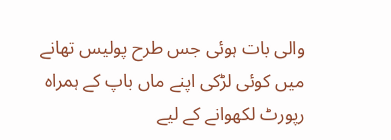والی بات ہوئی جس طرح پولیس تھانے میں کوئی لڑکی اپنے ماں باپ کے ہمراہ رپورٹ لکھوانے کے لیے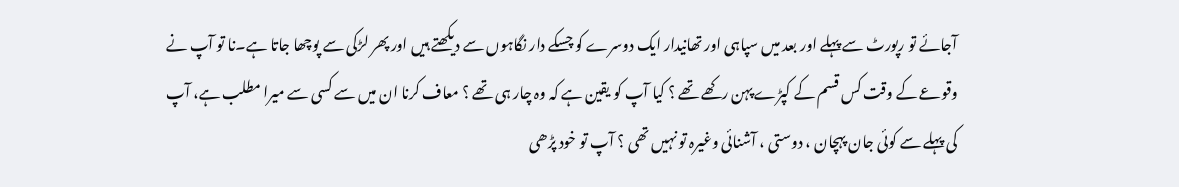آجائے تو رپورٹ سے پہلے اور بعد میں سپاہی اور تھانیدار ایک دوسرے کو چسکے دار نگاہوں سے دیکھتے ہیں اور پھر لڑکی سے پوچھا جاتا ہے۔نا تو آپ نے وقوعے کے وقت کس قسم کے کپڑے پہن رکھے تھے ؟ کیا آپ کو یقین ہے کہ وہ چار ہی تھے ؟ معاف کرنا ان میں سے کسی سے میرا مطلب ہے، آپ کی پہلے سے کوئی جان پہچان ، دوستی ، آشنائی وغیرہ تو نہیں تھی ؟ آپ تو خود پڑھی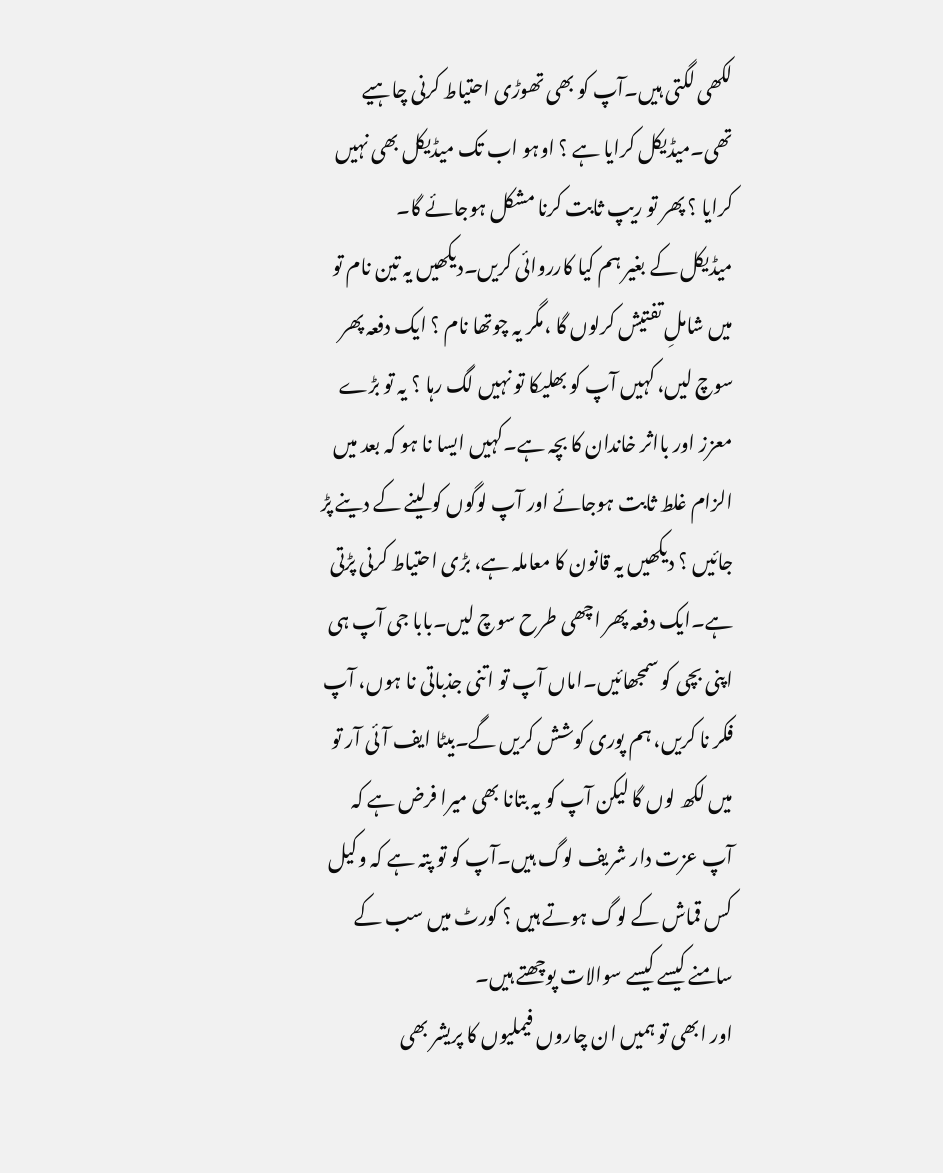لکھی لگتی ہیں۔آپ کو بھی تھوڑی احتیاط کرنی چاہیے تھی۔میڈیکل کرایا ہے ؟ اوہو اب تک میڈیکل بھی نہیں کرایا ؟ پھر تو ریپ ثابت کرنا مشکل ہوجائے گا۔
میڈیکل کے بغیر ہم کیا کارروائی کریں۔دیکھیں یہ تین نام تو میں شاملِ تفتیش کرلوں گا ،مگر یہ چوتھا نام ؟ ایک دفعہ پھر سوچ لیں، کہیں آپ کو بھلیکا تو نہیں لگ رہا ؟ یہ تو بڑے معزز اور بااثر خاندان کا بچہ ہے۔کہیں ایسا نا ہو کہ بعد میں الزام غلط ثابت ہوجائے اور آپ لوگوں کو لینے کے دینے پڑ جائیں ؟ دیکھیں یہ قانون کا معاملہ ہے، بڑی احتیاط کرنی پڑتی ہے۔ایک دفعہ پھر اچھی طرح سوچ لیں۔بابا جی آپ ہی اپنی بچی کو سمجھائیں۔اماں آپ تو اتنی جذباتی نا ہوں، آپ فکر نا کریں، ہم پوری کوشش کریں گے۔بیٹا ایف آئی آر تو میں لکھ لوں گا لیکن آپ کو یہ بتانا بھی میرا فرض ہے کہ آپ عزت دار شریف لوگ ہیں۔آپ کو تو پتہ ہے کہ وکیل کس قماش کے لوگ ہوتے ہیں ؟ کورٹ میں سب کے سامنے کیسے کیسے سوالات پوچھتے ہیں۔
اور ابھی تو ہمیں ان چاروں فیملیوں کا پریشر بھی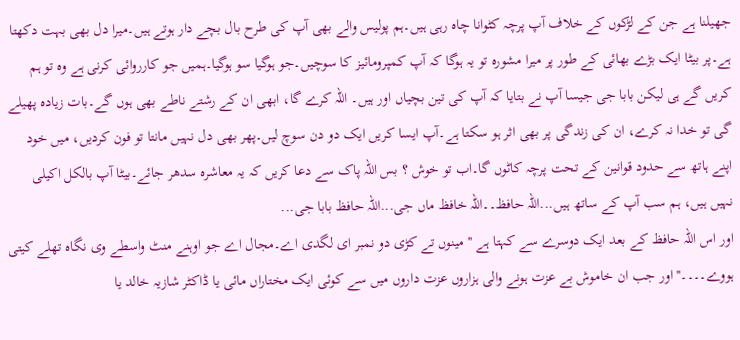جھیلنا ہے جن کے لڑکوں کے خلاف آپ پرچہ کٹوانا چاہ رہی ہیں۔ہم پولیس والے بھی آپ کی طرح بال بچے دار ہوتے ہیں۔میرا دل بھی بہت دکھتا ہے۔پر بیٹا ایک بڑے بھائی کے طور پر میرا مشورہ تو یہ ہوگا کہ آپ کمپرومائیز کا سوچیں۔جو ہوگیا سو ہوگیا۔ہمیں جو کارروائی کرنی ہے وہ تو ہم کریں گے ہی لیکن بابا جی جیسا آپ نے بتایا کہ آپ کی تین بچیاں اور ہیں۔ اللہ کرے گا، ابھی ان کے رشتے ناطے بھی ہوں گے۔بات زیادہ پھیلے گی تو خدا نہ کرے، ان کی زندگی پر بھی اثر ہو سکتا ہے۔آپ ایسا کریں ایک دو دن سوچ لیں۔پھر بھی دل نہیں مانتا تو فون کردیں، میں خود اپنے ہاتھ سے حدود قوانین کے تحت پرچہ کاٹوں گا۔اب تو خوش ؟ بس اللہ پاک سے دعا کریں کہ یہ معاشرہ سدھر جائے۔بیٹا آپ بالکل اکیلی نہیں ہیں، ہم سب آپ کے ساتھ ہیں...اللہ حافظ۔۔اللہ خافظ ماں جی...اللہ حافظ بابا جی...
اور اس اللہ حافظ کے بعد ایک دوسرے سے کہتا ہے '' مینوں تے کڑی دو نمبر ای لگدی اے۔مجال اے جو اوہنے منٹ واسطے وی نگاہ تھلے کیتی ہووے۔۔۔۔''اور جب ان خاموش بے عزت ہونے والی ہزاروں عزت داروں میں سے کوئی ایک مختاراں مائی یا ڈاکٹر شازیہ خالد یا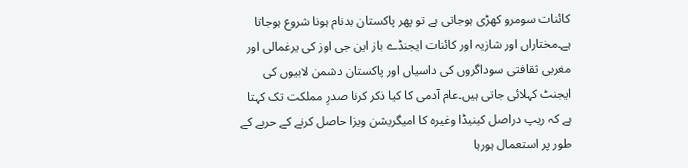کائنات سومرو کھڑی ہوجاتی ہے تو پھر پاکستان بدنام ہونا شروع ہوجاتا ہے۔مختاراں اور شازیہ اور کائنات ایجنڈے باز این جی اوز کی یرغمالی اور مغربی ثقافتی سوداگروں کی داسیاں اور پاکستان دشمن لابیوں کی ایجنٹ کہلائی جاتی ہیں۔عام آدمی کا کیا ذکر کرنا صدرِ مملکت تک کہتا ہے کہ ریپ دراصل کینیڈا وغیرہ کا امیگریشن ویزا حاصل کرنے کے حربے کے طور پر استعمال ہورہا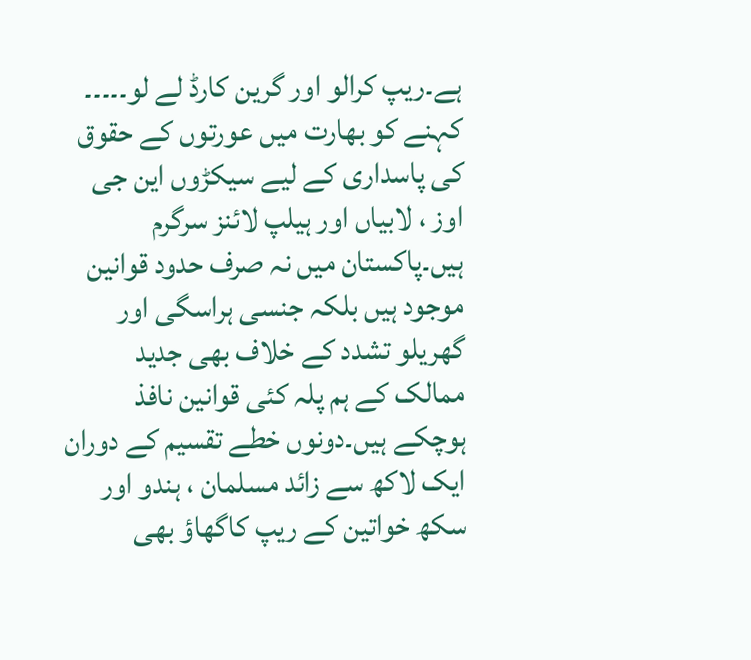ہے۔ریپ کرالو اور گرین کارڈ لے لو۔۔۔۔۔
کہنے کو بھارت میں عورتوں کے حقوق کی پاسداری کے لیے سیکڑوں این جی اوز ، لابیاں اور ہیلپ لائنز سرگرم ہیں۔پاکستان میں نہ صرف حدود قوانین موجود ہیں بلکہ جنسی ہراسگی اور گھریلو تشدد کے خلاف بھی جدید ممالک کے ہم پلہ کئی قوانین نافذ ہوچکے ہیں۔دونوں خطے تقسیم کے دوران ایک لاکھ سے زائد مسلمان ، ہندو اور سکھ خواتین کے ریپ کاگھاؤ بھی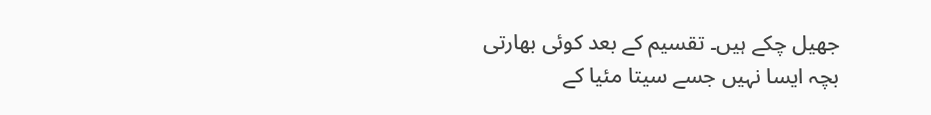جھیل چکے ہیں۔ تقسیم کے بعد کوئی بھارتی بچہ ایسا نہیں جسے سیتا مئیا کے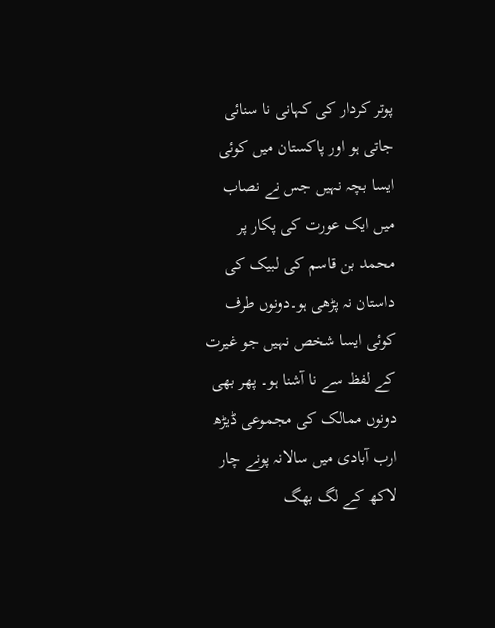پوتر کردار کی کہانی نا سنائی جاتی ہو اور پاکستان میں کوئی ایسا بچہ نہیں جس نے نصاب میں ایک عورت کی پکار پر محمد بن قاسم کی لبیک کی داستان نہ پڑھی ہو۔دونوں طرف کوئی ایسا شخص نہیں جو غیرت کے لفظ سے نا آشنا ہو۔ پھر بھی دونوں ممالک کی مجموعی ڈیڑھ ارب آبادی میں سالانہ پونے چار لاکھ کے لگ بھگ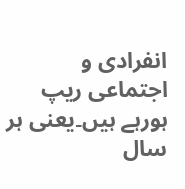انفرادی و اجتماعی ریپ ہورہے ہیں۔یعنی ہر سال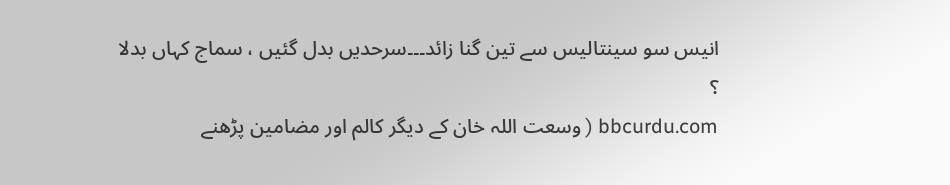انیس سو سینتالیس سے تین گنا زائد۔۔۔سرحدیں بدل گئیں ، سماج کہاں بدلا ؟
bbcurdu.com ( وسعت اللہ خان کے دیگر کالم اور مضامین پڑھنے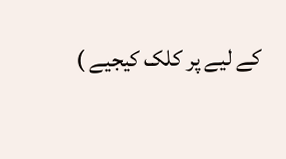کے لیے پر کلک کیجیے )